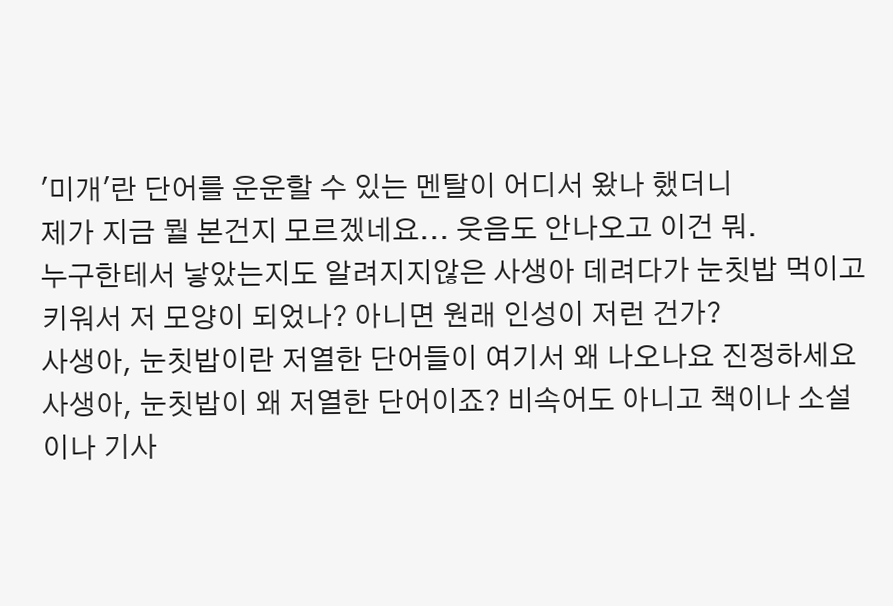'미개'란 단어를 운운할 수 있는 멘탈이 어디서 왔나 했더니
제가 지금 뭘 본건지 모르겠네요... 웃음도 안나오고 이건 뭐.
누구한테서 낳았는지도 알려지지않은 사생아 데려다가 눈칫밥 먹이고 키워서 저 모양이 되었나? 아니면 원래 인성이 저런 건가?
사생아, 눈칫밥이란 저열한 단어들이 여기서 왜 나오나요 진정하세요
사생아, 눈칫밥이 왜 저열한 단어이죠? 비속어도 아니고 책이나 소설이나 기사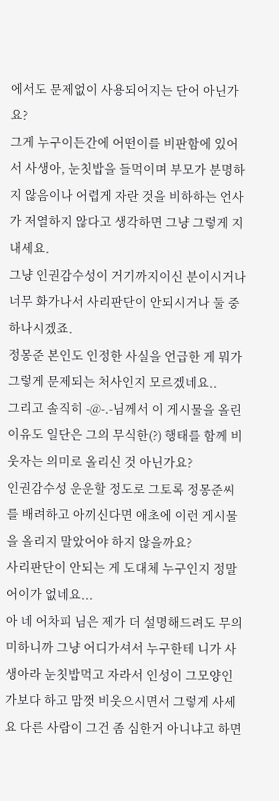에서도 문제없이 사용되어지는 단어 아닌가요?
그게 누구이든간에 어떤이를 비판함에 있어서 사생아, 눈칫밥을 들먹이며 부모가 분명하지 않음이나 어렵게 자란 것을 비하하는 언사가 저열하지 않다고 생각하면 그냥 그렇게 지내세요.
그냥 인권감수성이 거기까지이신 분이시거나 너무 화가나서 사리판단이 안되시거나 둘 중 하나시겠죠.
정몽준 본인도 인정한 사실을 언급한 게 뭐가 그렇게 문제되는 처사인지 모르겠네요..
그리고 솔직히 -@-.-님께서 이 게시물을 올린 이유도 일단은 그의 무식한(?) 행태를 함께 비웃자는 의미로 올리신 것 아닌가요?
인권감수성 운운할 정도로 그토록 정몽준씨를 배려하고 아끼신다면 애초에 이런 게시물을 올리지 말았어야 하지 않을까요?
사리판단이 안되는 게 도대체 누구인지 정말 어이가 없네요...
아 네 어차피 님은 제가 더 설명해드려도 무의미하니까 그냥 어디가셔서 누구한테 니가 사생아라 눈칫밥먹고 자라서 인성이 그모양인가보다 하고 맘껏 비웃으시면서 그렇게 사세요 다른 사람이 그건 좀 심한거 아니냐고 하면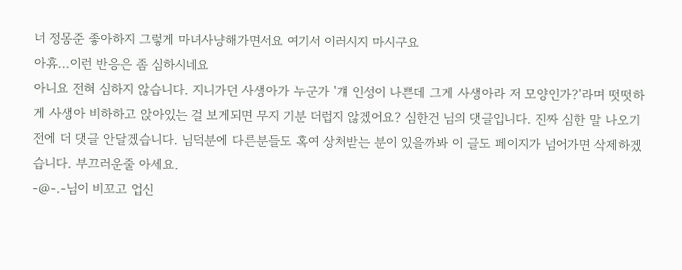너 정몽준 좋아하지 그렇게 마녀사냥해가면서요 여기서 이러시지 마시구요
아휴...이런 반응은 좀 심하시네요
아니요 전혀 심하지 않습니다. 지니가던 사생아가 누군가 '걔 인성이 나쁜데 그게 사생아라 저 모양인가?'라며 떳떳하게 사생아 비하하고 앉아있는 걸 보게되면 무지 기분 더럽지 않겠어요? 심한건 님의 댓글입니다. 진짜 심한 말 나오기전에 더 댓글 안달겠습니다. 님덕분에 다른분들도 혹여 상처받는 분이 있을까봐 이 글도 페이지가 넘어가면 삭제하겠습니다. 부끄러운줄 아세요.
-@-.-님이 비꼬고 업신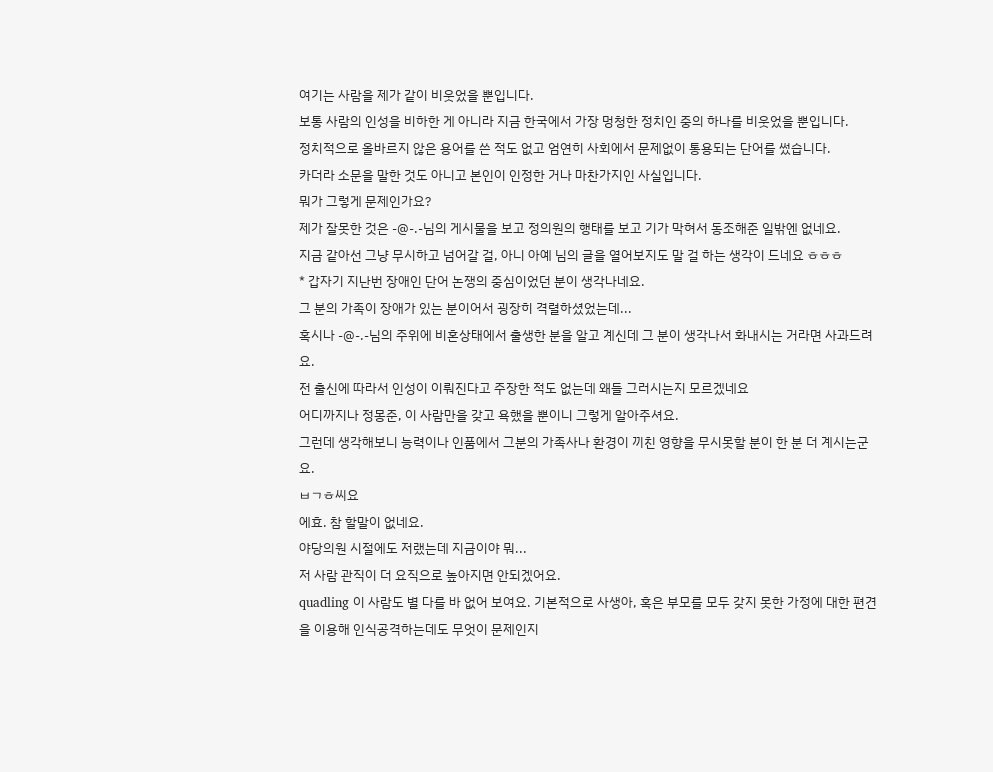여기는 사람을 제가 같이 비웃었을 뿐입니다.
보통 사람의 인성을 비하한 게 아니라 지금 한국에서 가장 멍청한 정치인 중의 하나를 비웃었을 뿐입니다.
정치적으로 올바르지 않은 용어를 쓴 적도 없고 엄연히 사회에서 문제없이 통용되는 단어를 썼습니다.
카더라 소문을 말한 것도 아니고 본인이 인정한 거나 마찬가지인 사실입니다.
뭐가 그렇게 문제인가요?
제가 잘못한 것은 -@-.-님의 게시물을 보고 정의원의 행태를 보고 기가 막혀서 동조해준 일밖엔 없네요.
지금 같아선 그냥 무시하고 넘어갈 걸, 아니 아예 님의 글을 열어보지도 말 걸 하는 생각이 드네요 ㅎㅎㅎ
* 갑자기 지난번 장애인 단어 논쟁의 중심이었던 분이 생각나네요.
그 분의 가족이 장애가 있는 분이어서 굉장히 격렬하셨었는데...
혹시나 -@-.-님의 주위에 비혼상태에서 출생한 분을 알고 계신데 그 분이 생각나서 화내시는 거라면 사과드려요.
전 출신에 따라서 인성이 이뤄진다고 주장한 적도 없는데 왜들 그러시는지 모르겠네요
어디까지나 정몽준, 이 사람만을 갖고 욕했을 뿐이니 그렇게 알아주셔요.
그런데 생각해보니 능력이나 인품에서 그분의 가족사나 환경이 끼친 영향을 무시못할 분이 한 분 더 계시는군요.
ㅂㄱㅎ씨요
에효. 참 할말이 없네요.
야당의원 시절에도 저랬는데 지금이야 뭐...
저 사람 관직이 더 요직으로 높아지면 안되겠어요.
quadling 이 사람도 별 다를 바 없어 보여요. 기본적으로 사생아, 혹은 부모를 모두 갖지 못한 가정에 대한 편견을 이용해 인식공격하는데도 무엇이 문제인지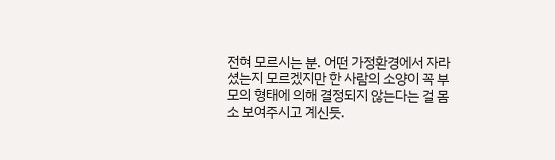전혀 모르시는 분. 어떤 가정환경에서 자라셨는지 모르겠지만 한 사람의 소양이 꼭 부모의 형태에 의해 결정되지 않는다는 걸 몸소 보여주시고 계신듯.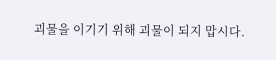괴물을 이기기 위해 괴물이 되지 맙시다.